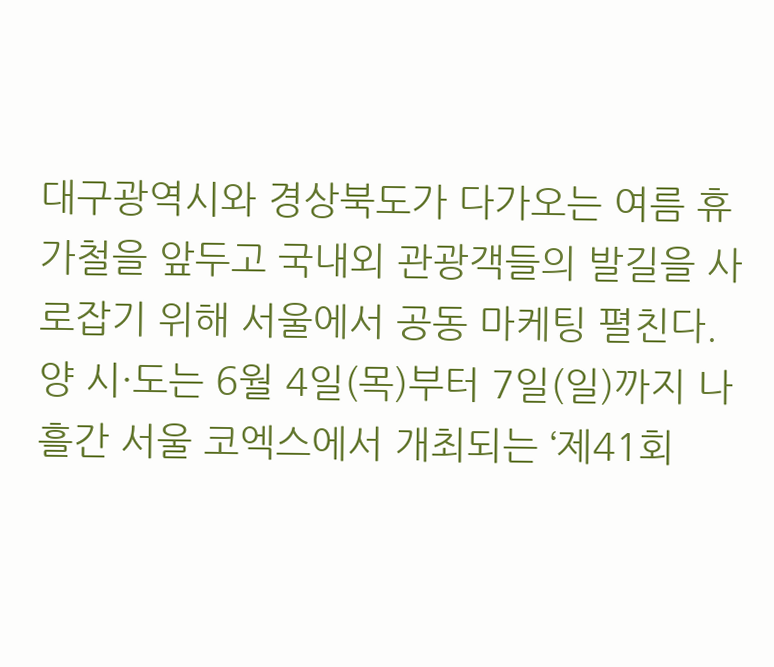대구광역시와 경상북도가 다가오는 여름 휴가철을 앞두고 국내외 관광객들의 발길을 사로잡기 위해 서울에서 공동 마케팅 펼친다.
양 시·도는 6월 4일(목)부터 7일(일)까지 나흘간 서울 코엑스에서 개최되는 ‘제41회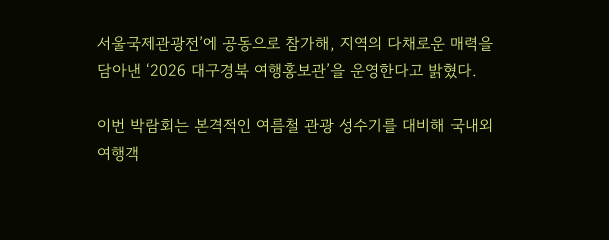서울국제관광전’에 공동으로 참가해, 지역의 다채로운 매력을 담아낸 ‘2026 대구경북 여행홍보관’을 운영한다고 밝혔다.

이번 박람회는 본격적인 여름철 관광 성수기를 대비해 국내외 여행객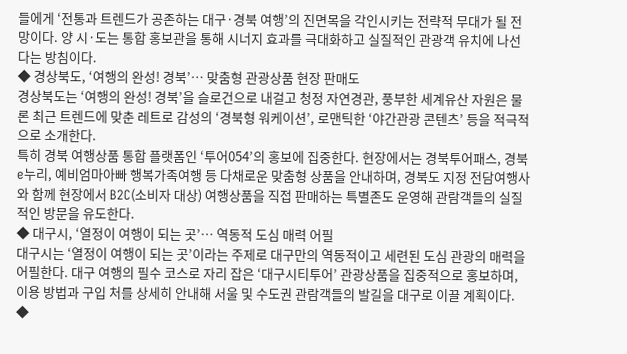들에게 ‘전통과 트렌드가 공존하는 대구·경북 여행’의 진면목을 각인시키는 전략적 무대가 될 전망이다. 양 시·도는 통합 홍보관을 통해 시너지 효과를 극대화하고 실질적인 관광객 유치에 나선다는 방침이다.
◆ 경상북도, ‘여행의 완성! 경북’… 맞춤형 관광상품 현장 판매도
경상북도는 ‘여행의 완성! 경북’을 슬로건으로 내걸고 청정 자연경관, 풍부한 세계유산 자원은 물론 최근 트렌드에 맞춘 레트로 감성의 ‘경북형 워케이션’, 로맨틱한 ‘야간관광 콘텐츠’ 등을 적극적으로 소개한다.
특히 경북 여행상품 통합 플랫폼인 ‘투어054’의 홍보에 집중한다. 현장에서는 경북투어패스, 경북e누리, 예비엄마아빠 행복가족여행 등 다채로운 맞춤형 상품을 안내하며, 경북도 지정 전담여행사와 함께 현장에서 B2C(소비자 대상) 여행상품을 직접 판매하는 특별존도 운영해 관람객들의 실질적인 방문을 유도한다.
◆ 대구시, ‘열정이 여행이 되는 곳’… 역동적 도심 매력 어필
대구시는 ‘열정이 여행이 되는 곳’이라는 주제로 대구만의 역동적이고 세련된 도심 관광의 매력을 어필한다. 대구 여행의 필수 코스로 자리 잡은 ‘대구시티투어’ 관광상품을 집중적으로 홍보하며, 이용 방법과 구입 처를 상세히 안내해 서울 및 수도권 관람객들의 발길을 대구로 이끌 계획이다.
◆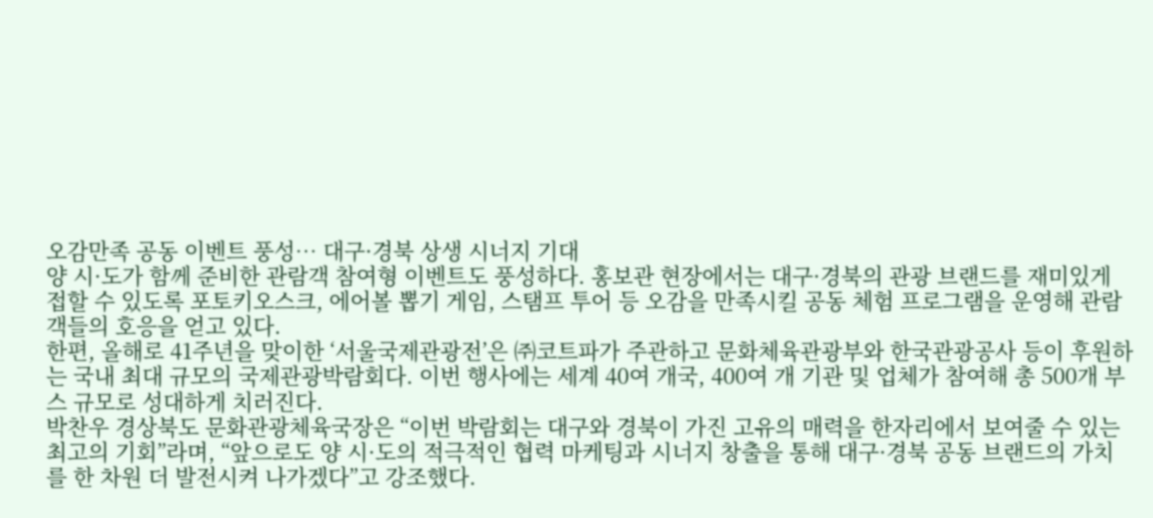오감만족 공동 이벤트 풍성… 대구·경북 상생 시너지 기대
양 시·도가 함께 준비한 관람객 참여형 이벤트도 풍성하다. 홍보관 현장에서는 대구·경북의 관광 브랜드를 재미있게 접할 수 있도록 포토키오스크, 에어볼 뽑기 게임, 스탬프 투어 등 오감을 만족시킬 공동 체험 프로그램을 운영해 관람객들의 호응을 얻고 있다.
한편, 올해로 41주년을 맞이한 ‘서울국제관광전’은 ㈜코트파가 주관하고 문화체육관광부와 한국관광공사 등이 후원하는 국내 최대 규모의 국제관광박람회다. 이번 행사에는 세계 40여 개국, 400여 개 기관 및 업체가 참여해 총 500개 부스 규모로 성대하게 치러진다.
박찬우 경상북도 문화관광체육국장은 “이번 박람회는 대구와 경북이 가진 고유의 매력을 한자리에서 보여줄 수 있는 최고의 기회”라며, “앞으로도 양 시·도의 적극적인 협력 마케팅과 시너지 창출을 통해 대구·경북 공동 브랜드의 가치를 한 차원 더 발전시켜 나가겠다”고 강조했다.